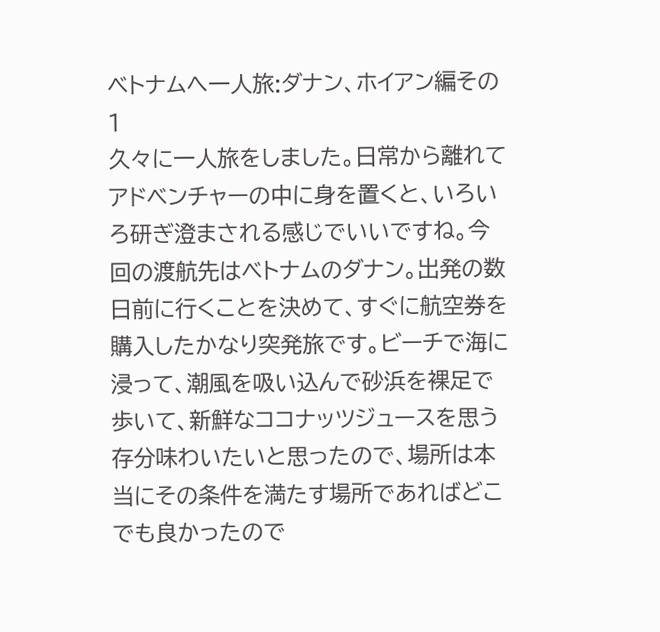ベトナムへ一人旅:ダナン、ホイアン編その1
久々に一人旅をしました。日常から離れてアドベンチャーの中に身を置くと、いろいろ研ぎ澄まされる感じでいいですね。今回の渡航先はベトナムのダナン。出発の数日前に行くことを決めて、すぐに航空券を購入したかなり突発旅です。ビーチで海に浸って、潮風を吸い込んで砂浜を裸足で歩いて、新鮮なココナッツジュースを思う存分味わいたいと思ったので、場所は本当にその条件を満たす場所であればどこでも良かったので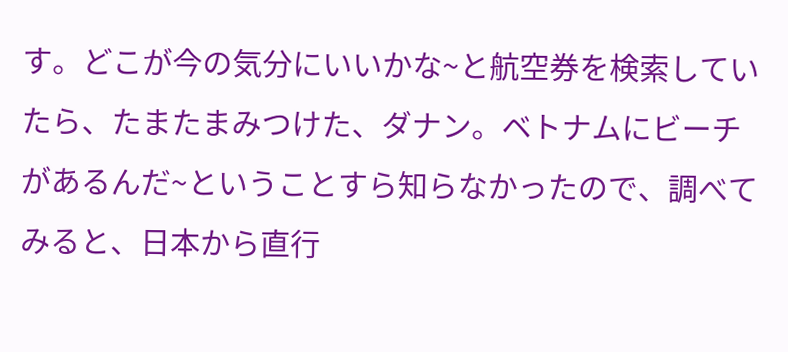す。どこが今の気分にいいかな~と航空券を検索していたら、たまたまみつけた、ダナン。ベトナムにビーチがあるんだ~ということすら知らなかったので、調べてみると、日本から直行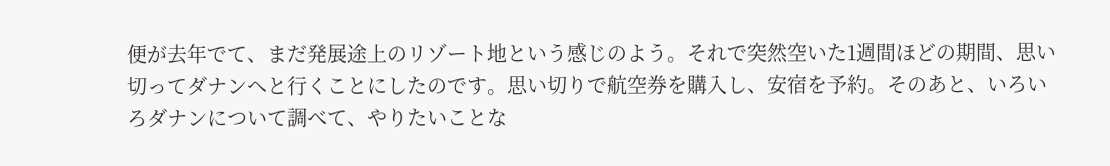便が去年でて、まだ発展途上のリゾート地という感じのよう。それで突然空いた1週間ほどの期間、思い切ってダナンへと行くことにしたのです。思い切りで航空券を購入し、安宿を予約。そのあと、いろいろダナンについて調べて、やりたいことな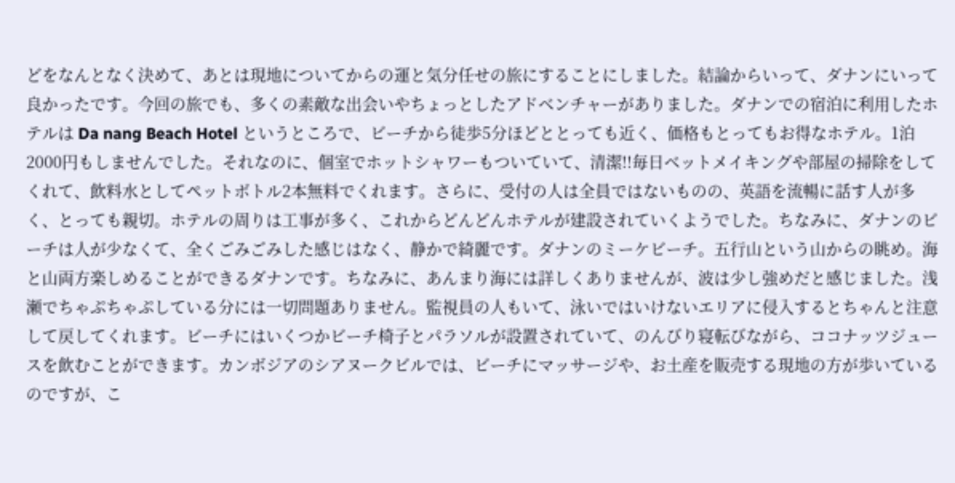どをなんとなく決めて、あとは現地についてからの運と気分任せの旅にすることにしました。結論からいって、ダナンにいって良かったです。今回の旅でも、多くの素敵な出会いやちょっとしたアドベンチャーがありました。ダナンでの宿泊に利用したホテルは Da nang Beach Hotel というところで、ビーチから徒歩5分ほどととっても近く、価格もとってもお得なホテル。1泊2000円もしませんでした。それなのに、個室でホットシャワーもついていて、清潔!!毎日ベットメイキングや部屋の掃除をしてくれて、飲料水としてペットボトル2本無料でくれます。さらに、受付の人は全員ではないものの、英語を流暢に話す人が多く、とっても親切。ホテルの周りは工事が多く、これからどんどんホテルが建設されていくようでした。ちなみに、ダナンのビーチは人が少なくて、全くごみごみした感じはなく、静かで綺麗です。ダナンのミーケビーチ。五行山という山からの眺め。海と山両方楽しめることができるダナンです。ちなみに、あんまり海には詳しくありませんが、波は少し強めだと感じました。浅瀬でちゃぷちゃぷしている分には一切問題ありません。監視員の人もいて、泳いではいけないエリアに侵入するとちゃんと注意して戻してくれます。ビーチにはいくつかビーチ椅子とパラソルが設置されていて、のんびり寝転びながら、ココナッツジュースを飲むことができます。カンボジアのシアヌークビルでは、ビーチにマッサージや、お土産を販売する現地の方が歩いているのですが、こ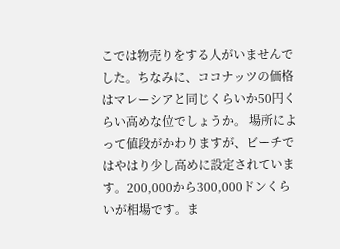こでは物売りをする人がいませんでした。ちなみに、ココナッツの価格はマレーシアと同じくらいか50円くらい高めな位でしょうか。 場所によって値段がかわりますが、ビーチではやはり少し高めに設定されています。200,000から300,000ドンくらいが相場です。ま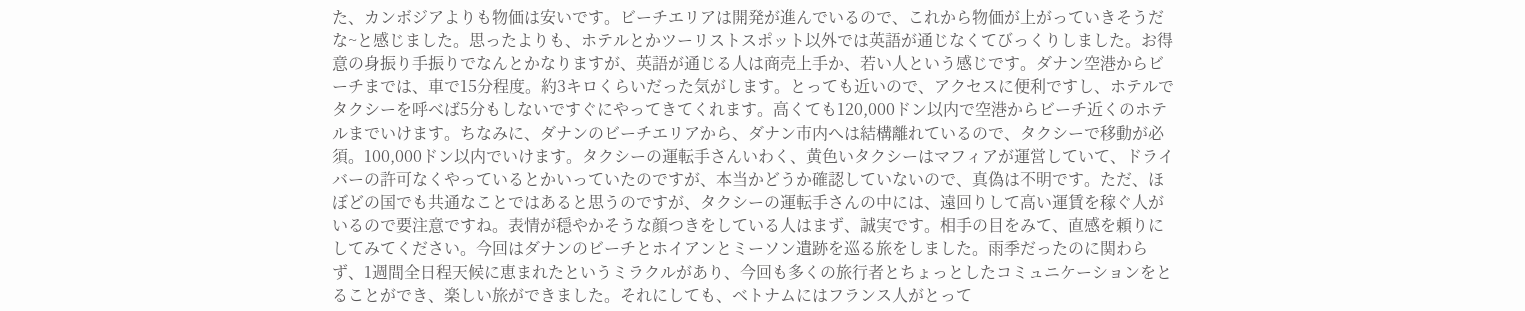た、カンボジアよりも物価は安いです。ビーチエリアは開発が進んでいるので、これから物価が上がっていきそうだな~と感じました。思ったよりも、ホテルとかツーリストスポット以外では英語が通じなくてびっくりしました。お得意の身振り手振りでなんとかなりますが、英語が通じる人は商売上手か、若い人という感じです。ダナン空港からビーチまでは、車で15分程度。約3キロくらいだった気がします。とっても近いので、アクセスに便利ですし、ホテルでタクシーを呼べば5分もしないですぐにやってきてくれます。高くても120,000ドン以内で空港からビーチ近くのホテルまでいけます。ちなみに、ダナンのビーチエリアから、ダナン市内へは結構離れているので、タクシーで移動が必須。100,000ドン以内でいけます。タクシーの運転手さんいわく、黄色いタクシーはマフィアが運営していて、ドライバーの許可なくやっているとかいっていたのですが、本当かどうか確認していないので、真偽は不明です。ただ、ほぼどの国でも共通なことではあると思うのですが、タクシーの運転手さんの中には、遠回りして高い運賃を稼ぐ人がいるので要注意ですね。表情が穏やかそうな顔つきをしている人はまず、誠実です。相手の目をみて、直感を頼りにしてみてください。今回はダナンのビーチとホイアンとミーソン遺跡を巡る旅をしました。雨季だったのに関わらず、1週間全日程天候に恵まれたというミラクルがあり、今回も多くの旅行者とちょっとしたコミュニケーションをとることができ、楽しい旅ができました。それにしても、ベトナムにはフランス人がとって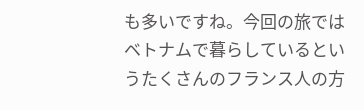も多いですね。今回の旅ではベトナムで暮らしているというたくさんのフランス人の方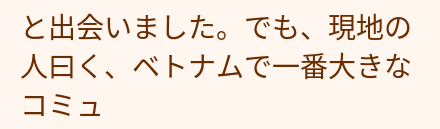と出会いました。でも、現地の人曰く、ベトナムで一番大きなコミュ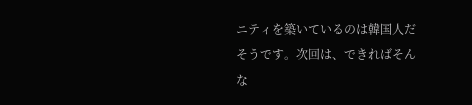ニティを築いているのは韓国人だそうです。次回は、できればそんな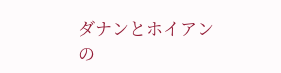ダナンとホイアンの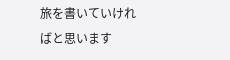旅を書いていければと思います